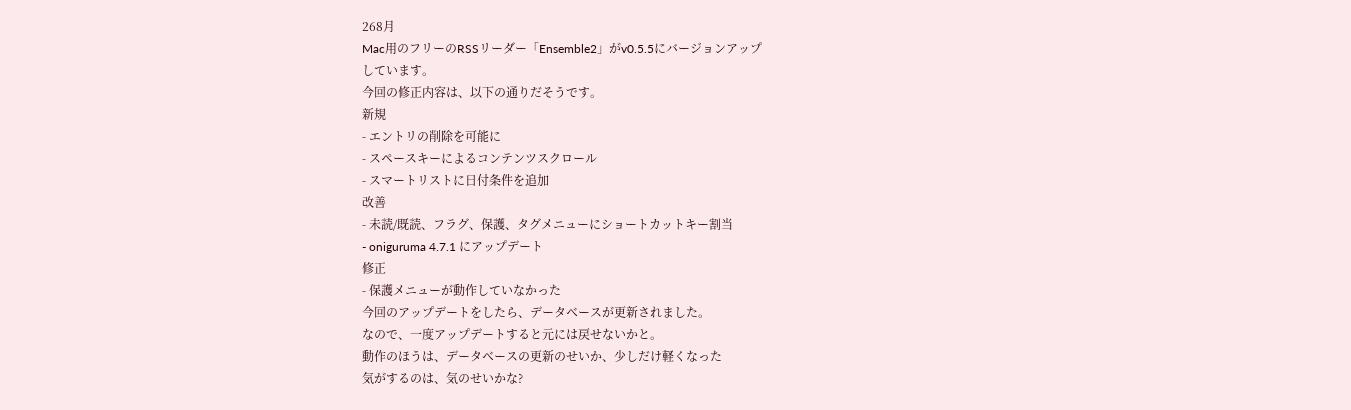268月
Mac用のフリーのRSSリーダー「Ensemble2」がv0.5.5にバージョンアップ
しています。
今回の修正内容は、以下の通りだそうです。
新規
- エントリの削除を可能に
- スペースキーによるコンテンツスクロール
- スマートリストに日付条件を追加
改善
- 未読/既読、フラグ、保護、タグメニューにショートカットキー割当
- oniguruma 4.7.1 にアップデート
修正
- 保護メニューが動作していなかった
今回のアップデートをしたら、データベースが更新されました。
なので、一度アップデートすると元には戻せないかと。
動作のほうは、データベースの更新のせいか、少しだけ軽くなった
気がするのは、気のせいかな?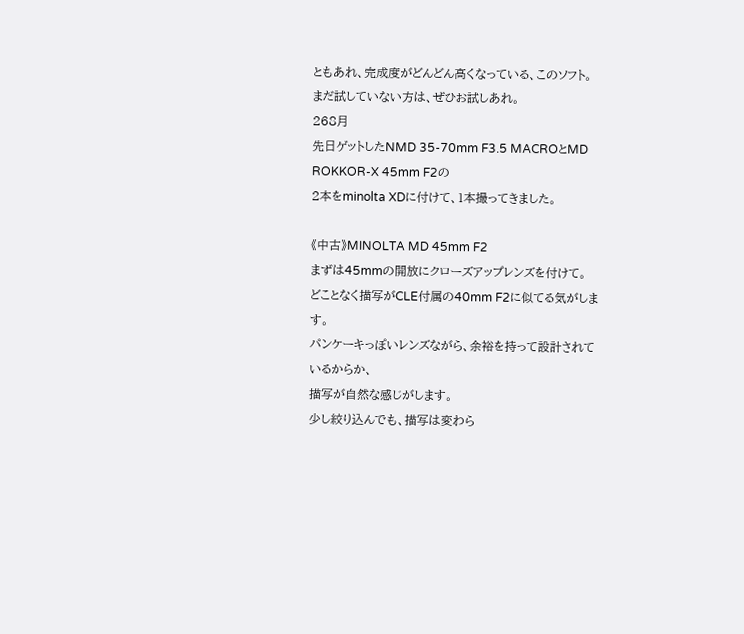ともあれ、完成度がどんどん高くなっている、このソフト。
まだ試していない方は、ぜひお試しあれ。
268月
先日ゲットしたNMD 35-70mm F3.5 MACROとMD ROKKOR-X 45mm F2の
2本をminolta XDに付けて、1本撮ってきました。

《中古》MINOLTA MD 45mm F2
まずは45mmの開放にクローズアップレンズを付けて。
どことなく描写がCLE付属の40mm F2に似てる気がします。
パンケーキっぽいレンズながら、余裕を持って設計されているからか、
描写が自然な感じがします。
少し絞り込んでも、描写は変わら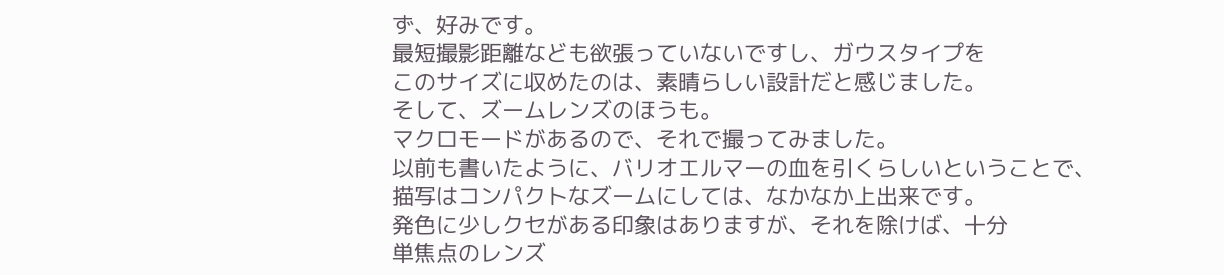ず、好みです。
最短撮影距離なども欲張っていないですし、ガウスタイプを
このサイズに収めたのは、素晴らしい設計だと感じました。
そして、ズームレンズのほうも。
マクロモードがあるので、それで撮ってみました。
以前も書いたように、バリオエルマーの血を引くらしいということで、
描写はコンパクトなズームにしては、なかなか上出来です。
発色に少しクセがある印象はありますが、それを除けば、十分
単焦点のレンズ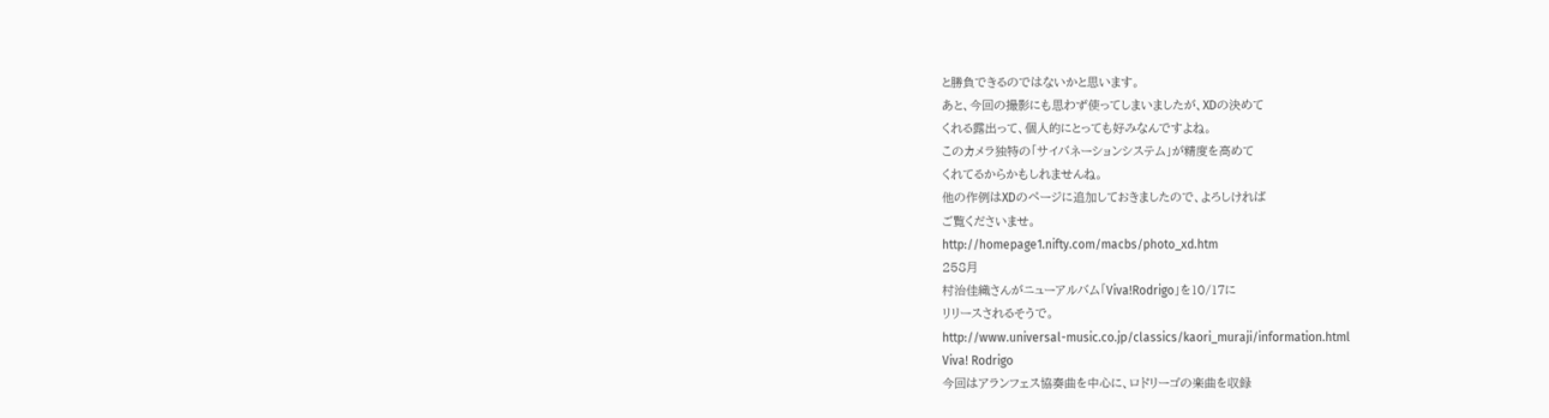と勝負できるのではないかと思います。
あと、今回の撮影にも思わず使ってしまいましたが、XDの決めて
くれる露出って、個人的にとっても好みなんですよね。
このカメラ独特の「サイバネーションシステム」が精度を高めて
くれてるからかもしれませんね。
他の作例はXDのページに追加しておきましたので、よろしければ
ご覧くださいませ。
http://homepage1.nifty.com/macbs/photo_xd.htm
258月
村治佳織さんがニューアルバム「Viva!Rodrigo」を10/17に
リリースされるそうで。
http://www.universal-music.co.jp/classics/kaori_muraji/information.html
Viva! Rodrigo
今回はアランフェス協奏曲を中心に、ロドリーゴの楽曲を収録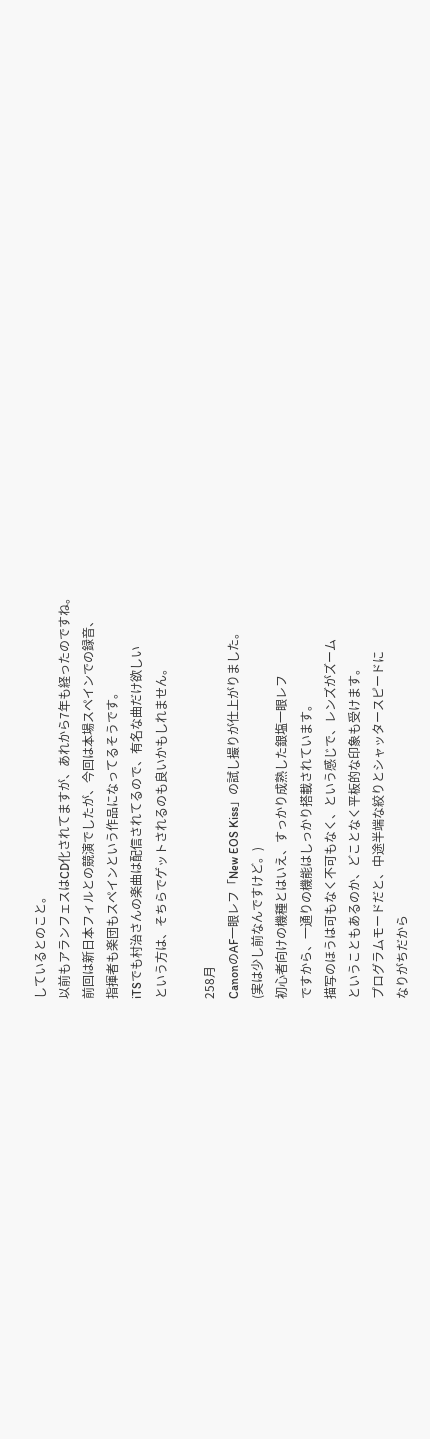しているとのこと。
以前もアランフェスはCD化されてますが、あれから7年も経ったのですね。
前回は新日本フィルとの競演でしたが、今回は本場スペインでの録音、
指揮者も楽団もスペインという作品になってるそうです。
iTSでも村治さんの楽曲は配信されてるので、有名な曲だけ欲しい
という方は、そちらでゲットされるのも良いかもしれません。

258月
CanonのAF一眼レフ「New EOS Kiss」の試し撮りが仕上がりました。
(実は少し前なんですけど。)
初心者向けの機種とはいえ、すっかり成熟した銀塩一眼レフ
ですから、一通りの機能はしっかり搭載されています。
描写のほうは可もなく不可もなく、という感じで、レンズがズーム
ということもあるのか、どことなく平板的な印象も受けます。
プログラムモードだと、中途半端な絞りとシャッタースピードに
なりがちだから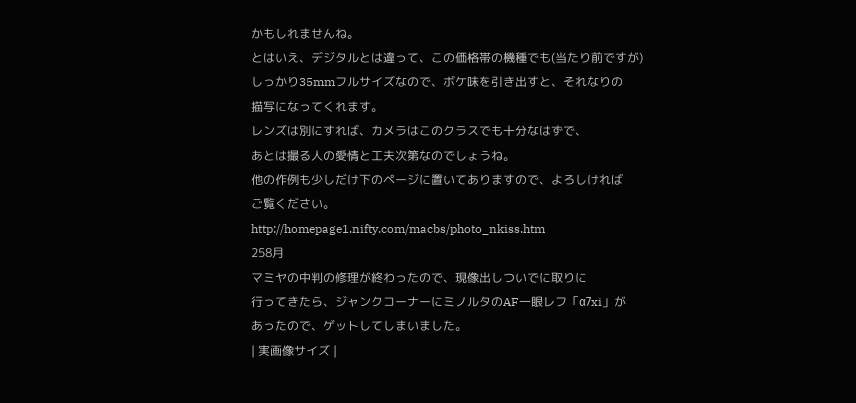かもしれませんね。
とはいえ、デジタルとは違って、この価格帯の機種でも(当たり前ですが)
しっかり35mmフルサイズなので、ボケ味を引き出すと、それなりの
描写になってくれます。
レンズは別にすれば、カメラはこのクラスでも十分なはずで、
あとは撮る人の愛情と工夫次第なのでしょうね。
他の作例も少しだけ下のページに置いてありますので、よろしければ
ご覧ください。
http://homepage1.nifty.com/macbs/photo_nkiss.htm
258月
マミヤの中判の修理が終わったので、現像出しついでに取りに
行ってきたら、ジャンクコーナーにミノルタのAF一眼レフ「α7xi」が
あったので、ゲットしてしまいました。
| 実画像サイズ |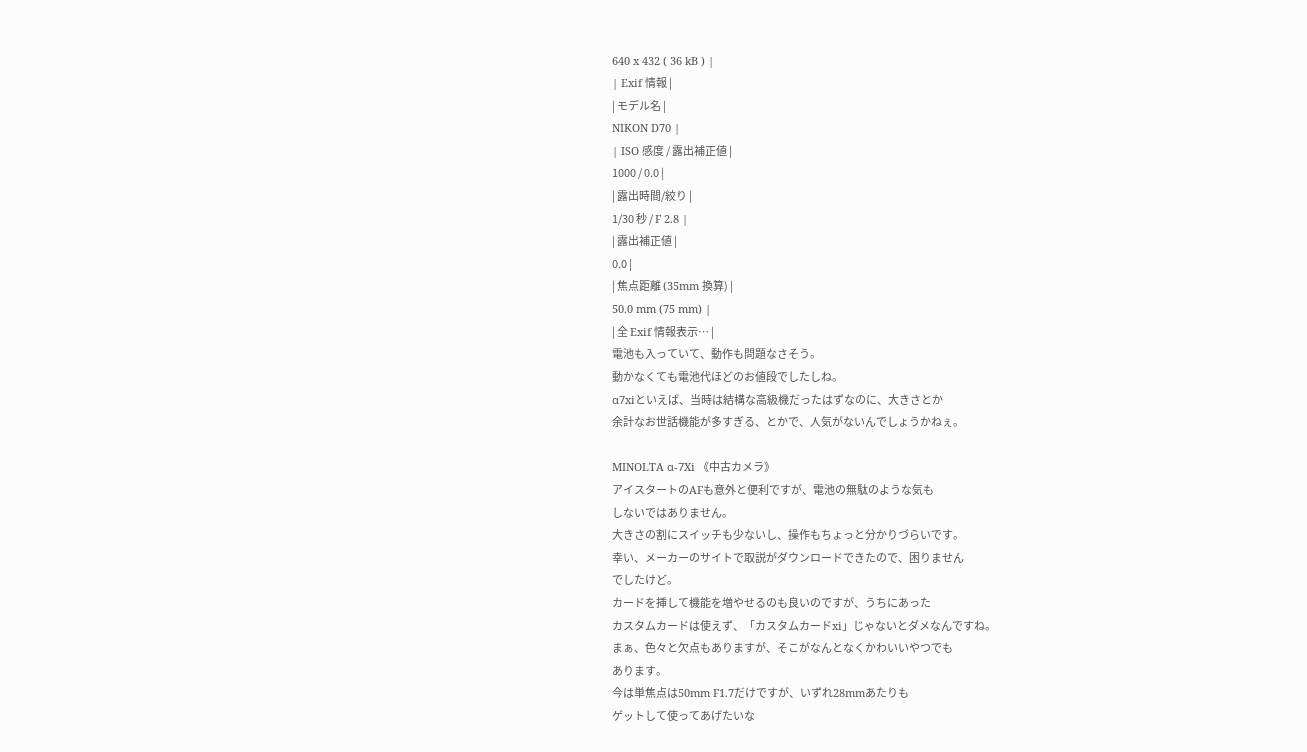640 x 432 ( 36 kB ) |
| Exif 情報 |
| モデル名 |
NIKON D70 |
| ISO 感度 / 露出補正値 |
1000 / 0.0 |
| 露出時間/絞り |
1/30 秒 / F 2.8 |
| 露出補正値 |
0.0 |
| 焦点距離 (35mm 換算) |
50.0 mm (75 mm) |
| 全 Exif 情報表示… |
電池も入っていて、動作も問題なさそう。
動かなくても電池代ほどのお値段でしたしね。
α7xiといえば、当時は結構な高級機だったはずなのに、大きさとか
余計なお世話機能が多すぎる、とかで、人気がないんでしょうかねぇ。

MINOLTA α-7Xi 《中古カメラ》
アイスタートのAFも意外と便利ですが、電池の無駄のような気も
しないではありません。
大きさの割にスイッチも少ないし、操作もちょっと分かりづらいです。
幸い、メーカーのサイトで取説がダウンロードできたので、困りません
でしたけど。
カードを挿して機能を増やせるのも良いのですが、うちにあった
カスタムカードは使えず、「カスタムカードxi」じゃないとダメなんですね。
まぁ、色々と欠点もありますが、そこがなんとなくかわいいやつでも
あります。
今は単焦点は50mm F1.7だけですが、いずれ28mmあたりも
ゲットして使ってあげたいな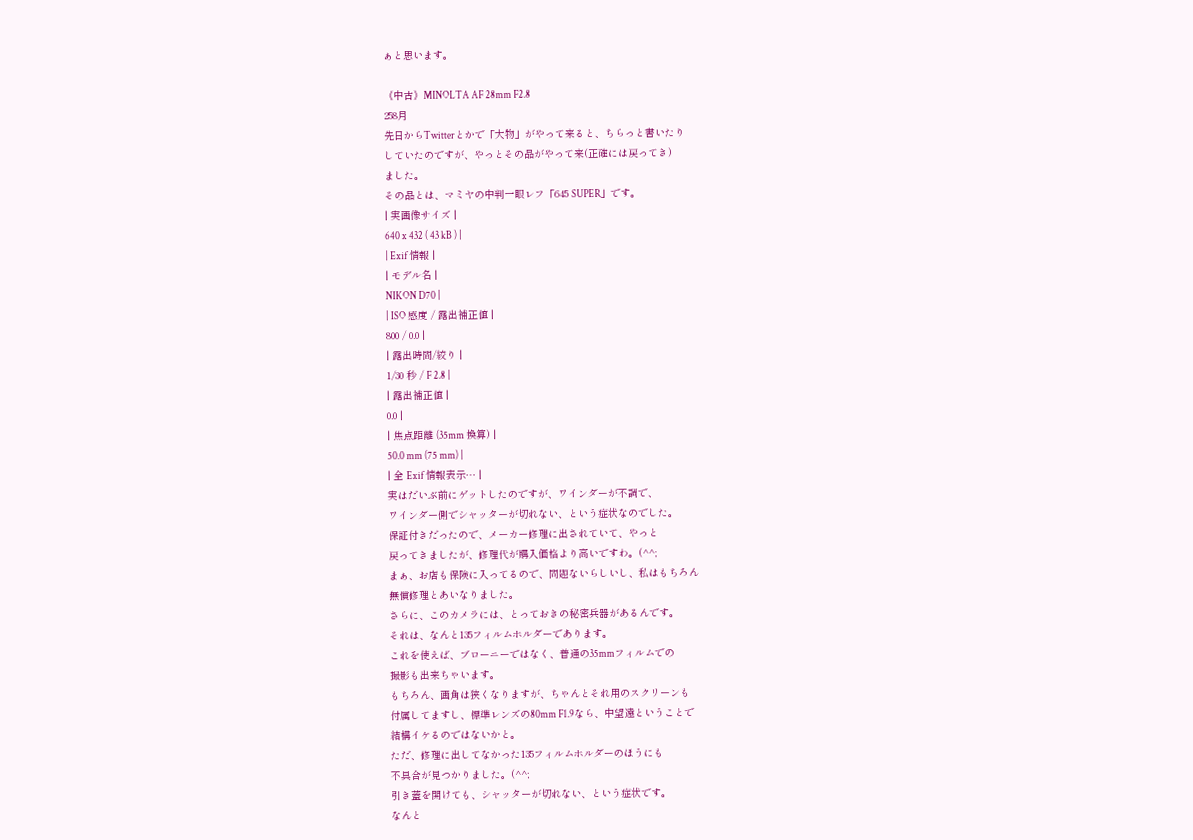ぁと思います。

《中古》MINOLTA AF 28mm F2.8
258月
先日からTwitterとかで「大物」がやって来ると、ちらっと書いたり
していたのですが、やっとその品がやって来(正確には戻ってき)
ました。
その品とは、マミヤの中判一眼レフ「645 SUPER」です。
| 実画像サイズ |
640 x 432 ( 43 kB ) |
| Exif 情報 |
| モデル名 |
NIKON D70 |
| ISO 感度 / 露出補正値 |
800 / 0.0 |
| 露出時間/絞り |
1/30 秒 / F 2.8 |
| 露出補正値 |
0.0 |
| 焦点距離 (35mm 換算) |
50.0 mm (75 mm) |
| 全 Exif 情報表示… |
実はだいぶ前にゲットしたのですが、ワインダーが不調で、
ワインダー側でシャッターが切れない、という症状なのでした。
保証付きだったので、メーカー修理に出されていて、やっと
戻ってきましたが、修理代が購入価格より高いですわ。(^^;
まぁ、お店も保険に入ってるので、問題ないらしいし、私はもちろん
無償修理とあいなりました。
さらに、このカメラには、とっておきの秘密兵器があるんです。
それは、なんと135フィルムホルダーであります。
これを使えば、ブローニーではなく、普通の35mmフィルムでの
撮影も出来ちゃいます。
もちろん、画角は狭くなりますが、ちゃんとそれ用のスクリーンも
付属してますし、標準レンズの80mm F1.9なら、中望遠ということで
結構イケるのではないかと。
ただ、修理に出してなかった135フィルムホルダーのほうにも
不具合が見つかりました。(^^;
引き蓋を開けても、シャッターが切れない、という症状です。
なんと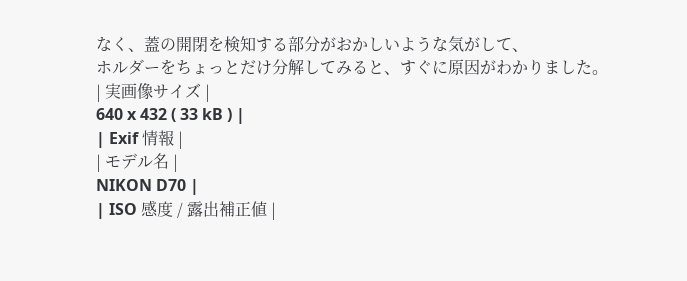なく、蓋の開閉を検知する部分がおかしいような気がして、
ホルダーをちょっとだけ分解してみると、すぐに原因がわかりました。
| 実画像サイズ |
640 x 432 ( 33 kB ) |
| Exif 情報 |
| モデル名 |
NIKON D70 |
| ISO 感度 / 露出補正値 |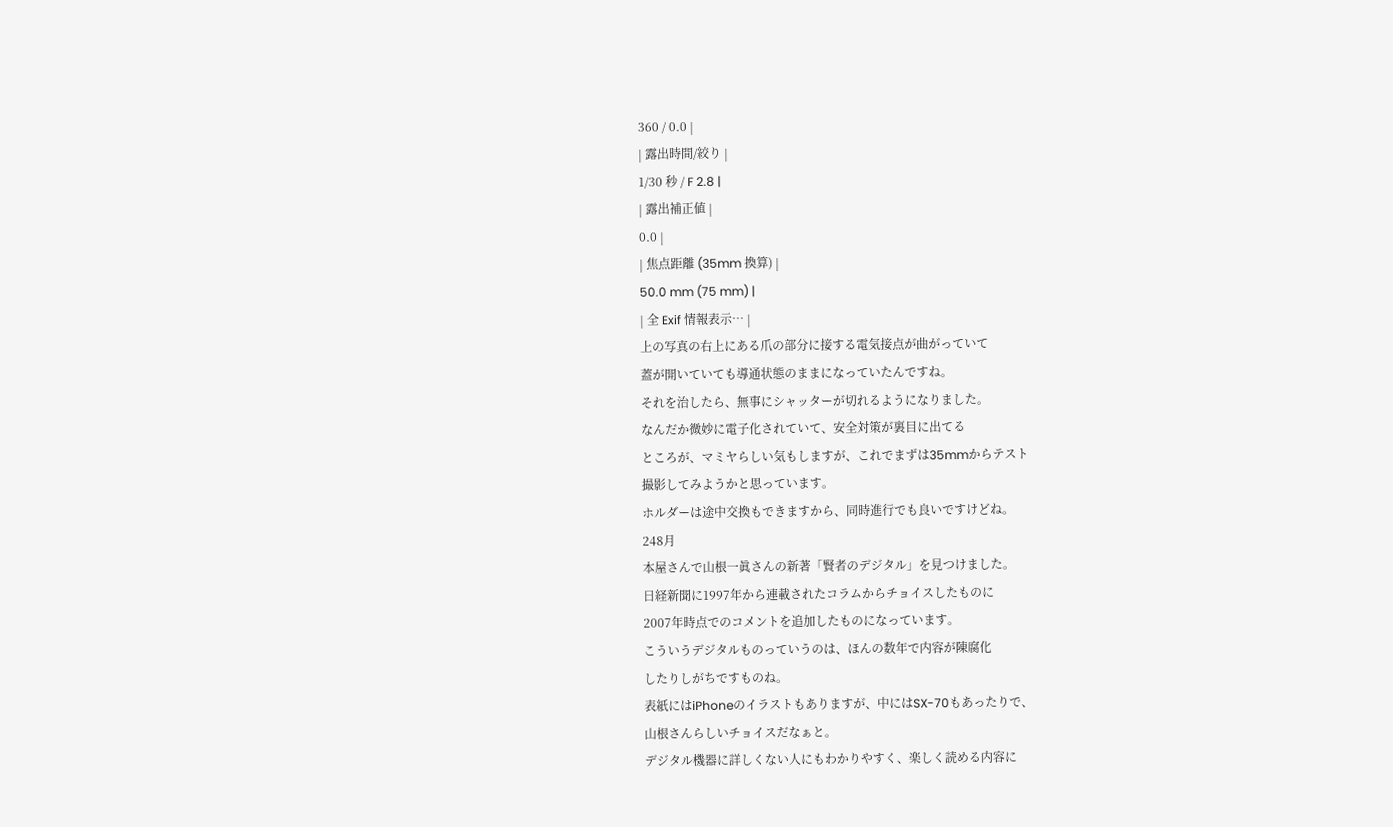360 / 0.0 |
| 露出時間/絞り |
1/30 秒 / F 2.8 |
| 露出補正値 |
0.0 |
| 焦点距離 (35mm 換算) |
50.0 mm (75 mm) |
| 全 Exif 情報表示… |
上の写真の右上にある爪の部分に接する電気接点が曲がっていて
蓋が開いていても導通状態のままになっていたんですね。
それを治したら、無事にシャッターが切れるようになりました。
なんだか微妙に電子化されていて、安全対策が裏目に出てる
ところが、マミヤらしい気もしますが、これでまずは35mmからテスト
撮影してみようかと思っています。
ホルダーは途中交換もできますから、同時進行でも良いですけどね。
248月
本屋さんで山根一眞さんの新著「賢者のデジタル」を見つけました。
日経新聞に1997年から連載されたコラムからチョイスしたものに
2007年時点でのコメントを追加したものになっています。
こういうデジタルものっていうのは、ほんの数年で内容が陳腐化
したりしがちですものね。
表紙にはiPhoneのイラストもありますが、中にはSX-70もあったりで、
山根さんらしいチョイスだなぁと。
デジタル機器に詳しくない人にもわかりやすく、楽しく読める内容に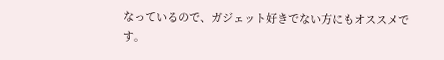なっているので、ガジェット好きでない方にもオススメです。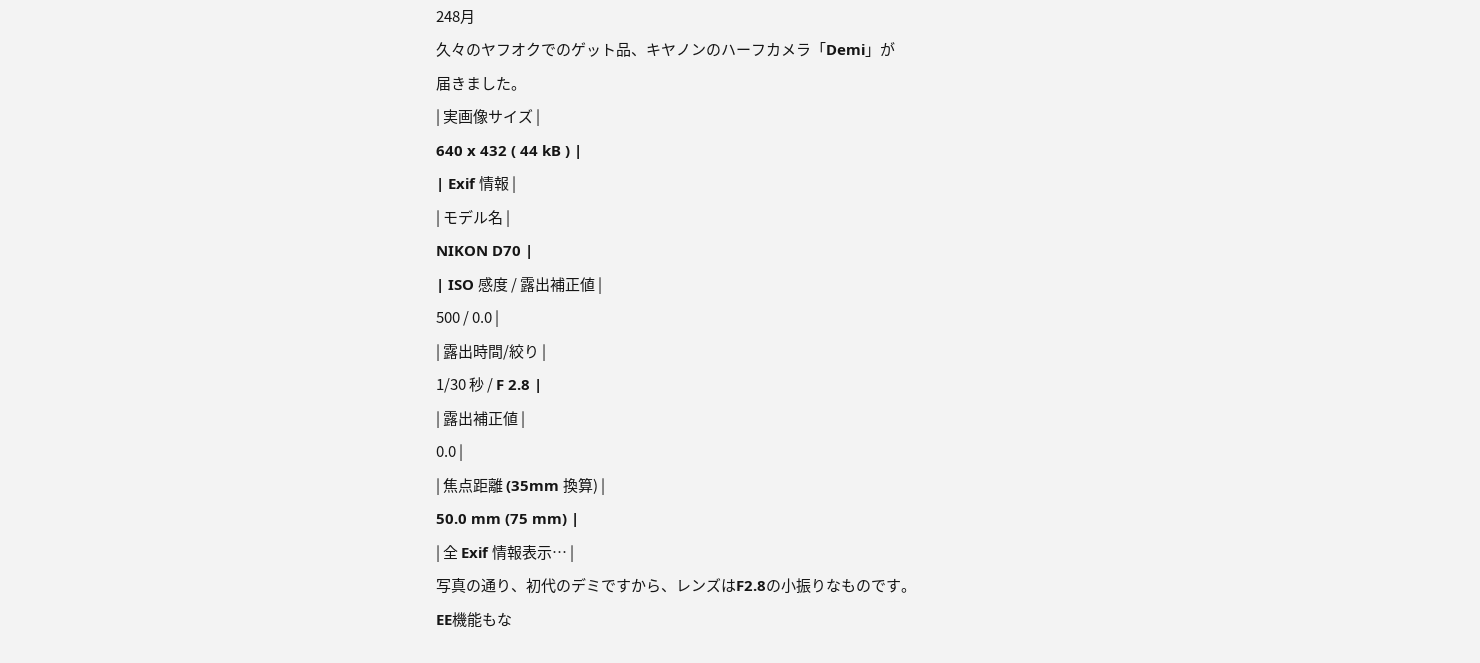248月
久々のヤフオクでのゲット品、キヤノンのハーフカメラ「Demi」が
届きました。
| 実画像サイズ |
640 x 432 ( 44 kB ) |
| Exif 情報 |
| モデル名 |
NIKON D70 |
| ISO 感度 / 露出補正値 |
500 / 0.0 |
| 露出時間/絞り |
1/30 秒 / F 2.8 |
| 露出補正値 |
0.0 |
| 焦点距離 (35mm 換算) |
50.0 mm (75 mm) |
| 全 Exif 情報表示… |
写真の通り、初代のデミですから、レンズはF2.8の小振りなものです。
EE機能もな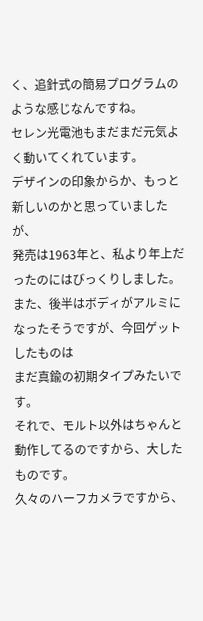く、追針式の簡易プログラムのような感じなんですね。
セレン光電池もまだまだ元気よく動いてくれています。
デザインの印象からか、もっと新しいのかと思っていましたが、
発売は1963年と、私より年上だったのにはびっくりしました。
また、後半はボディがアルミになったそうですが、今回ゲットしたものは
まだ真鍮の初期タイプみたいです。
それで、モルト以外はちゃんと動作してるのですから、大したものです。
久々のハーフカメラですから、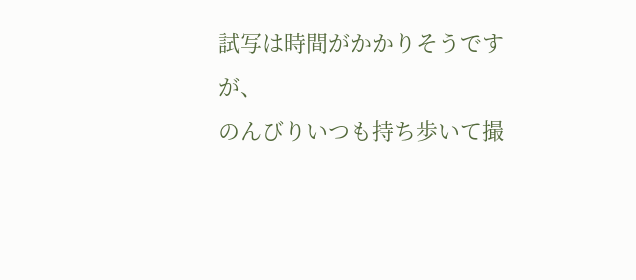試写は時間がかかりそうですが、
のんびりいつも持ち歩いて撮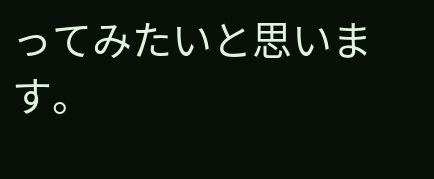ってみたいと思います。